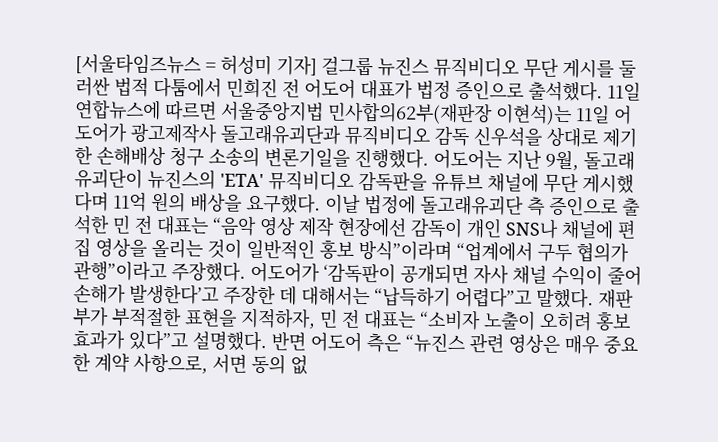[서울타임즈뉴스 = 허성미 기자] 걸그룹 뉴진스 뮤직비디오 무단 게시를 둘러싼 법적 다툼에서 민희진 전 어도어 대표가 법정 증인으로 출석했다. 11일 연합뉴스에 따르면 서울중앙지법 민사합의62부(재판장 이현석)는 11일 어도어가 광고제작사 돌고래유괴단과 뮤직비디오 감독 신우석을 상대로 제기한 손해배상 청구 소송의 변론기일을 진행했다. 어도어는 지난 9월, 돌고래유괴단이 뉴진스의 'ETA' 뮤직비디오 감독판을 유튜브 채널에 무단 게시했다며 11억 원의 배상을 요구했다. 이날 법정에 돌고래유괴단 측 증인으로 출석한 민 전 대표는 “음악 영상 제작 현장에선 감독이 개인 SNS나 채널에 편집 영상을 올리는 것이 일반적인 홍보 방식”이라며 “업계에서 구두 협의가 관행”이라고 주장했다. 어도어가 ‘감독판이 공개되면 자사 채널 수익이 줄어 손해가 발생한다’고 주장한 데 대해서는 “납득하기 어렵다”고 말했다. 재판부가 부적절한 표현을 지적하자, 민 전 대표는 “소비자 노출이 오히려 홍보 효과가 있다”고 설명했다. 반면 어도어 측은 “뉴진스 관련 영상은 매우 중요한 계약 사항으로, 서면 동의 없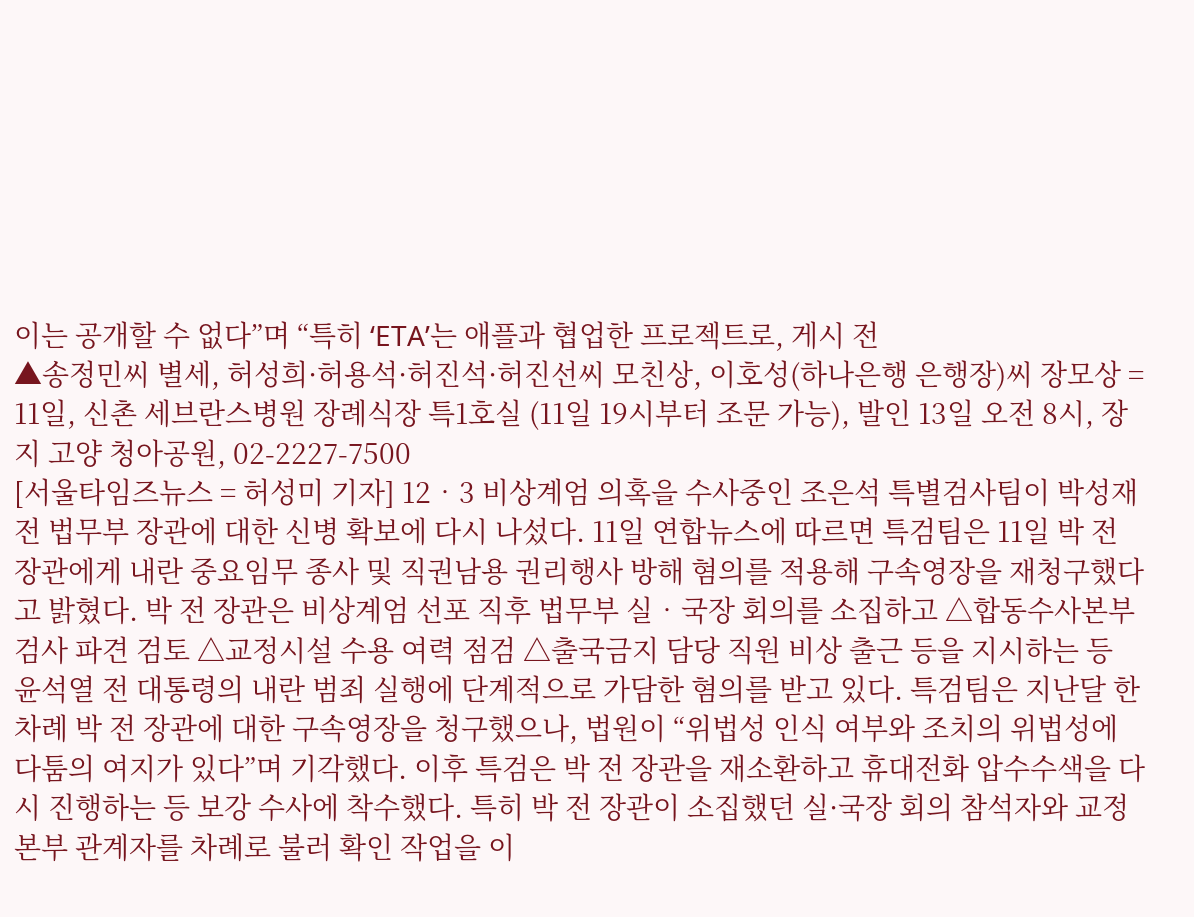이는 공개할 수 없다”며 “특히 ‘ETA’는 애플과 협업한 프로젝트로, 게시 전
▲송정민씨 별세, 허성희·허용석·허진석·허진선씨 모친상, 이호성(하나은행 은행장)씨 장모상 = 11일, 신촌 세브란스병원 장례식장 특1호실 (11일 19시부터 조문 가능), 발인 13일 오전 8시, 장지 고양 청아공원, 02-2227-7500
[서울타임즈뉴스 = 허성미 기자] 12‧3 비상계엄 의혹을 수사중인 조은석 특별검사팀이 박성재 전 법무부 장관에 대한 신병 확보에 다시 나섰다. 11일 연합뉴스에 따르면 특검팀은 11일 박 전 장관에게 내란 중요임무 종사 및 직권남용 권리행사 방해 혐의를 적용해 구속영장을 재청구했다고 밝혔다. 박 전 장관은 비상계엄 선포 직후 법무부 실‧국장 회의를 소집하고 △합동수사본부 검사 파견 검토 △교정시설 수용 여력 점검 △출국금지 담당 직원 비상 출근 등을 지시하는 등 윤석열 전 대통령의 내란 범죄 실행에 단계적으로 가담한 혐의를 받고 있다. 특검팀은 지난달 한 차례 박 전 장관에 대한 구속영장을 청구했으나, 법원이 “위법성 인식 여부와 조치의 위법성에 다툼의 여지가 있다”며 기각했다. 이후 특검은 박 전 장관을 재소환하고 휴대전화 압수수색을 다시 진행하는 등 보강 수사에 착수했다. 특히 박 전 장관이 소집했던 실·국장 회의 참석자와 교정본부 관계자를 차례로 불러 확인 작업을 이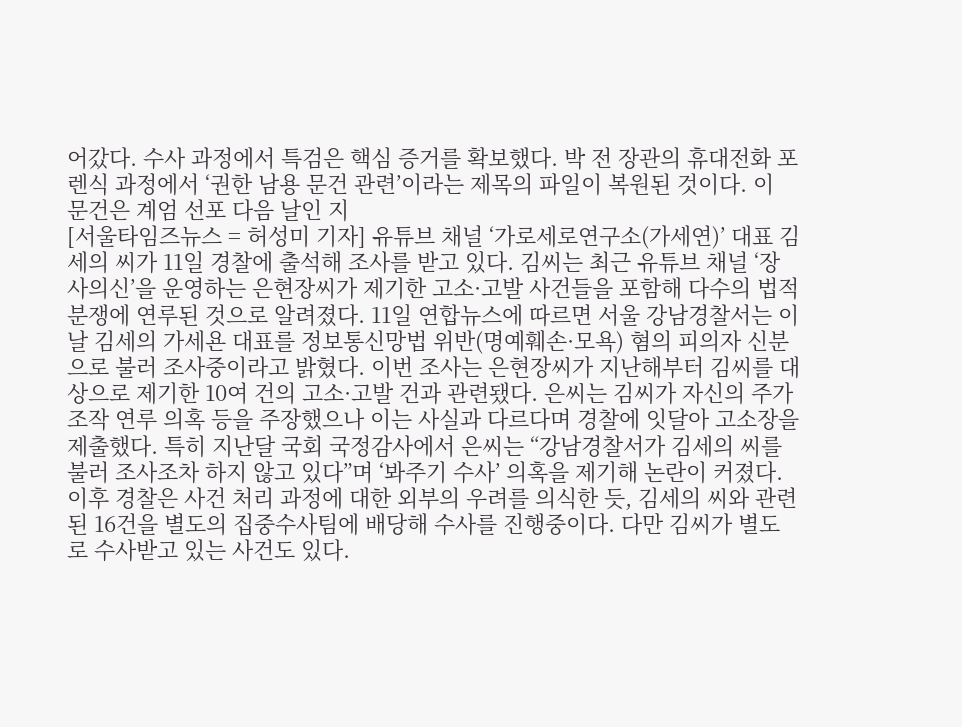어갔다. 수사 과정에서 특검은 핵심 증거를 확보했다. 박 전 장관의 휴대전화 포렌식 과정에서 ‘권한 남용 문건 관련’이라는 제목의 파일이 복원된 것이다. 이 문건은 계엄 선포 다음 날인 지
[서울타임즈뉴스 = 허성미 기자] 유튜브 채널 ‘가로세로연구소(가세연)’ 대표 김세의 씨가 11일 경찰에 출석해 조사를 받고 있다. 김씨는 최근 유튜브 채널 ‘장사의신’을 운영하는 은현장씨가 제기한 고소·고발 사건들을 포함해 다수의 법적 분쟁에 연루된 것으로 알려졌다. 11일 연합뉴스에 따르면 서울 강남경찰서는 이날 김세의 가세욘 대표를 정보통신망법 위반(명예훼손·모욕) 혐의 피의자 신분으로 불러 조사중이라고 밝혔다. 이번 조사는 은현장씨가 지난해부터 김씨를 대상으로 제기한 10여 건의 고소·고발 건과 관련됐다. 은씨는 김씨가 자신의 주가조작 연루 의혹 등을 주장했으나 이는 사실과 다르다며 경찰에 잇달아 고소장을 제출했다. 특히 지난달 국회 국정감사에서 은씨는 “강남경찰서가 김세의 씨를 불러 조사조차 하지 않고 있다”며 ‘봐주기 수사’ 의혹을 제기해 논란이 커졌다. 이후 경찰은 사건 처리 과정에 대한 외부의 우려를 의식한 듯, 김세의 씨와 관련된 16건을 별도의 집중수사팀에 배당해 수사를 진행중이다. 다만 김씨가 별도로 수사받고 있는 사건도 있다.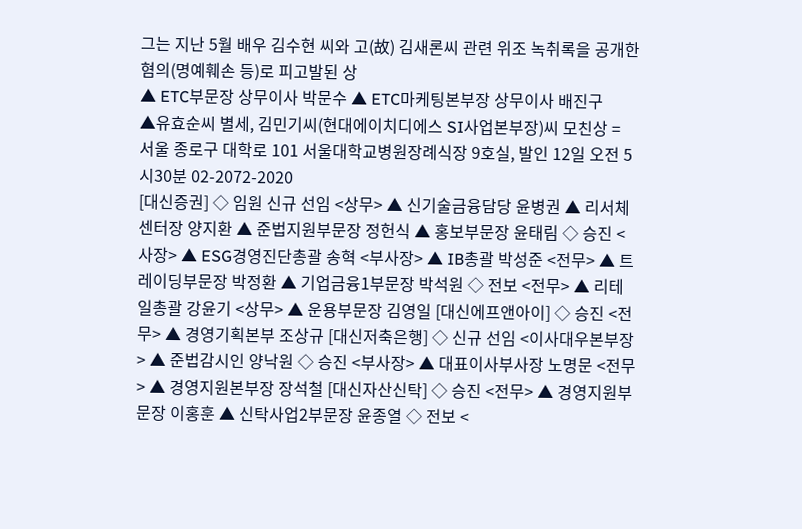그는 지난 5월 배우 김수현 씨와 고(故) 김새론씨 관련 위조 녹취록을 공개한 혐의(명예훼손 등)로 피고발된 상
▲ ETC부문장 상무이사 박문수 ▲ ETC마케팅본부장 상무이사 배진구
▲유효순씨 별세, 김민기씨(현대에이치디에스 SI사업본부장)씨 모친상 = 서울 종로구 대학로 101 서울대학교병원장례식장 9호실, 발인 12일 오전 5시30분 02-2072-2020
[대신증권] ◇ 임원 신규 선임 <상무> ▲ 신기술금융담당 윤병권 ▲ 리서체센터장 양지환 ▲ 준법지원부문장 정헌식 ▲ 홍보부문장 윤태림 ◇ 승진 <사장> ▲ ESG경영진단총괄 송혁 <부사장> ▲ IB총괄 박성준 <전무> ▲ 트레이딩부문장 박정환 ▲ 기업금융1부문장 박석원 ◇ 전보 <전무> ▲ 리테일총괄 강윤기 <상무> ▲ 운용부문장 김영일 [대신에프앤아이] ◇ 승진 <전무> ▲ 경영기획본부 조상규 [대신저축은행] ◇ 신규 선임 <이사대우본부장> ▲ 준법감시인 양낙원 ◇ 승진 <부사장> ▲ 대표이사부사장 노명문 <전무> ▲ 경영지원본부장 장석철 [대신자산신탁] ◇ 승진 <전무> ▲ 경영지원부문장 이홍훈 ▲ 신탁사업2부문장 윤종열 ◇ 전보 <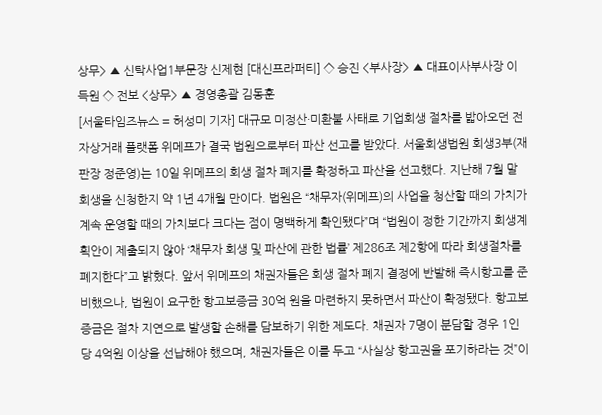상무> ▲ 신탁사업1부문장 신제현 [대신프라퍼티] ◇ 승진 <부사장> ▲ 대표이사부사장 이득원 ◇ 전보 <상무> ▲ 경영총괄 김동훈
[서울타임즈뉴스 = 허성미 기자] 대규모 미정산·미환불 사태로 기업회생 절차를 밟아오던 전자상거래 플랫폼 위메프가 결국 법원으로부터 파산 선고를 받았다. 서울회생법원 회생3부(재판장 정준영)는 10일 위메프의 회생 절차 폐지를 확정하고 파산을 선고했다. 지난해 7월 말 회생을 신청한지 약 1년 4개월 만이다. 법원은 “채무자(위메프)의 사업을 청산할 때의 가치가 계속 운영할 때의 가치보다 크다는 점이 명백하게 확인됐다”며 “법원이 정한 기간까지 회생계획안이 제출되지 않아 ‘채무자 회생 및 파산에 관한 법률’ 제286조 제2항에 따라 회생절차를 폐지한다”고 밝혔다. 앞서 위메프의 채권자들은 회생 절차 폐지 결정에 반발해 즉시항고를 준비했으나, 법원이 요구한 항고보증금 30억 원을 마련하지 못하면서 파산이 확정됐다. 항고보증금은 절차 지연으로 발생할 손해를 담보하기 위한 제도다. 채권자 7명이 분담할 경우 1인당 4억원 이상을 선납해야 했으며, 채권자들은 이를 두고 “사실상 항고권을 포기하라는 것”이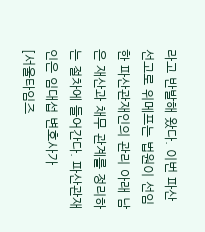라고 반발해 왔다. 이번 파산 선고로 위메프는 법원이 선임한 파산관재인의 관리 아래 남은 재산과 채무 관계를 정리하는 절차에 들어간다. 파산관재인은 임대섭 변호사가
[서울타임즈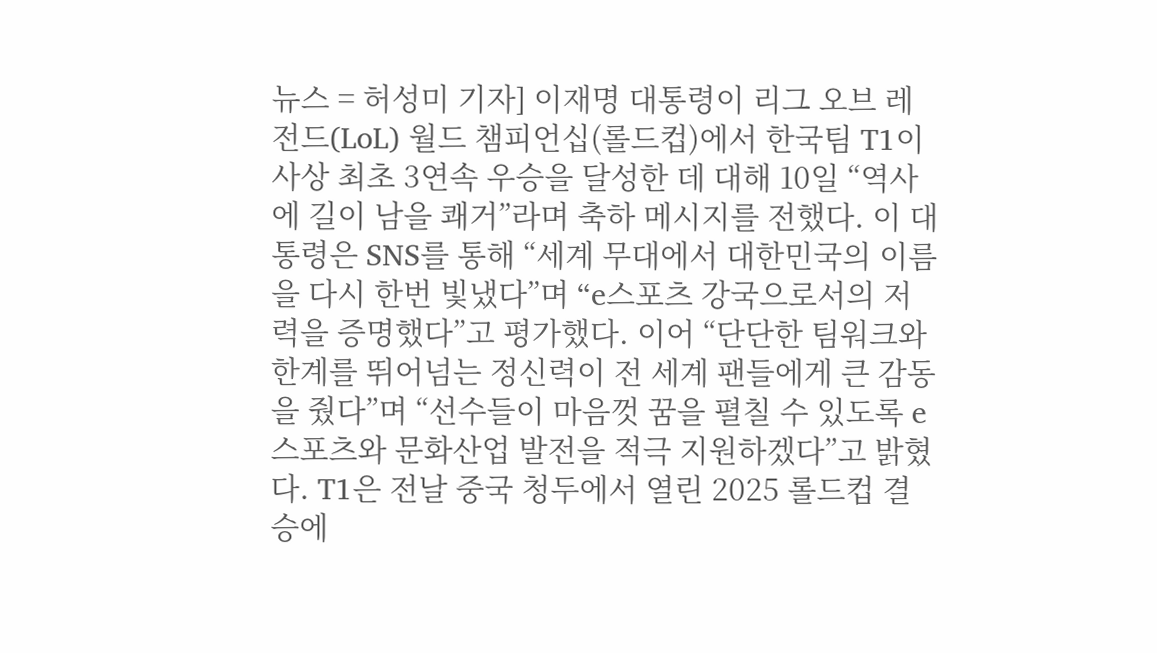뉴스 = 허성미 기자] 이재명 대통령이 리그 오브 레전드(LoL) 월드 챔피언십(롤드컵)에서 한국팀 T1이 사상 최초 3연속 우승을 달성한 데 대해 10일 “역사에 길이 남을 쾌거”라며 축하 메시지를 전했다. 이 대통령은 SNS를 통해 “세계 무대에서 대한민국의 이름을 다시 한번 빛냈다”며 “e스포츠 강국으로서의 저력을 증명했다”고 평가했다. 이어 “단단한 팀워크와 한계를 뛰어넘는 정신력이 전 세계 팬들에게 큰 감동을 줬다”며 “선수들이 마음껏 꿈을 펼칠 수 있도록 e스포츠와 문화산업 발전을 적극 지원하겠다”고 밝혔다. T1은 전날 중국 청두에서 열린 2025 롤드컵 결승에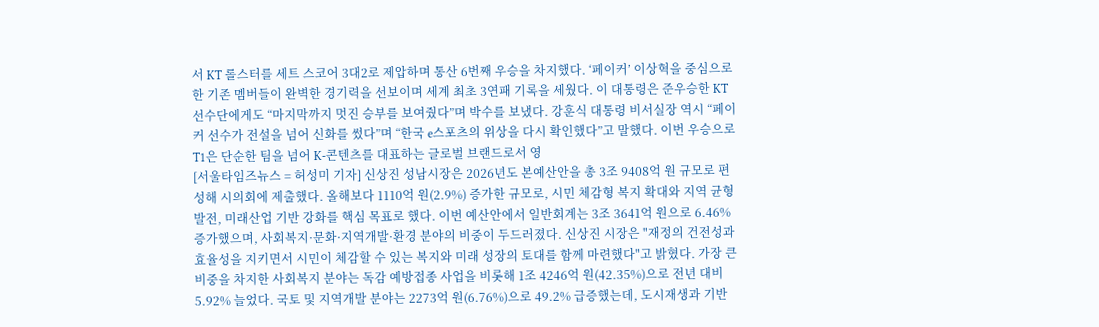서 KT 롤스터를 세트 스코어 3대2로 제압하며 통산 6번째 우승을 차지했다. ‘페이커’ 이상혁을 중심으로 한 기존 멤버들이 완벽한 경기력을 선보이며 세계 최초 3연패 기록을 세웠다. 이 대통령은 준우승한 KT 선수단에게도 “마지막까지 멋진 승부를 보여줬다”며 박수를 보냈다. 강훈식 대통령 비서실장 역시 “페이커 선수가 전설을 넘어 신화를 썼다”며 “한국 e스포츠의 위상을 다시 확인했다”고 말했다. 이번 우승으로 T1은 단순한 팀을 넘어 K-콘텐츠를 대표하는 글로벌 브랜드로서 영
[서울타임즈뉴스 = 허성미 기자] 신상진 성남시장은 2026년도 본예산안을 총 3조 9408억 원 규모로 편성해 시의회에 제출했다. 올해보다 1110억 원(2.9%) 증가한 규모로, 시민 체감형 복지 확대와 지역 균형 발전, 미래산업 기반 강화를 핵심 목표로 했다. 이번 예산안에서 일반회계는 3조 3641억 원으로 6.46% 증가했으며, 사회복지·문화·지역개발·환경 분야의 비중이 두드러졌다. 신상진 시장은 "재정의 건전성과 효율성을 지키면서 시민이 체감할 수 있는 복지와 미래 성장의 토대를 함께 마련했다"고 밝혔다. 가장 큰 비중을 차지한 사회복지 분야는 독감 예방접종 사업을 비롯해 1조 4246억 원(42.35%)으로 전년 대비 5.92% 늘었다. 국토 및 지역개발 분야는 2273억 원(6.76%)으로 49.2% 급증했는데, 도시재생과 기반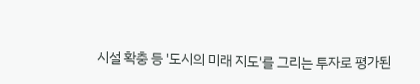시설 확충 등 '도시의 미래 지도'를 그리는 투자로 평가된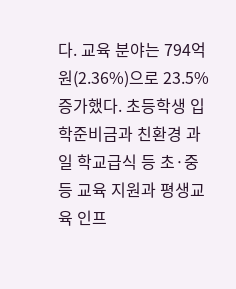다. 교육 분야는 794억 원(2.36%)으로 23.5% 증가했다. 초등학생 입학준비금과 친환경 과일 학교급식 등 초·중등 교육 지원과 평생교육 인프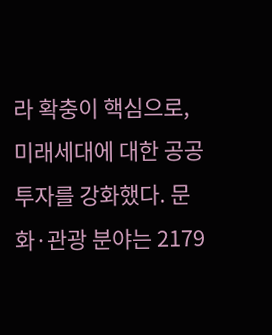라 확충이 핵심으로, 미래세대에 대한 공공투자를 강화했다. 문화·관광 분야는 2179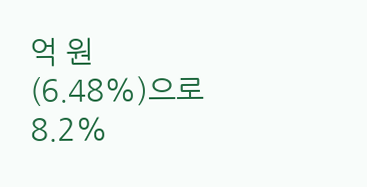억 원(6.48%)으로 8.2%